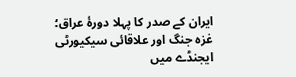ایران کے صدر کا پہلا دورۂ عراق؛ غزہ جنگ اور علاقائی سیکیورٹی ایجنڈے میں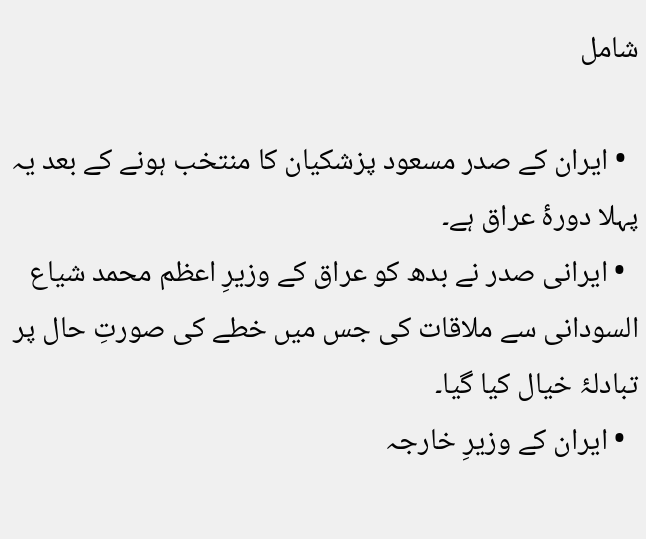شامل

  • ایران کے صدر مسعود پزشکیان کا منتخب ہونے کے بعد یہ پہلا دورۂ عراق ہے۔
  • ایرانی صدر نے بدھ کو عراق کے وزیرِ اعظم محمد شیاع السودانی سے ملاقات کی جس میں خطے کی صورتِ حال پر تبادلۂ خیال کیا گیا۔
  • ایران کے وزیرِ خارجہ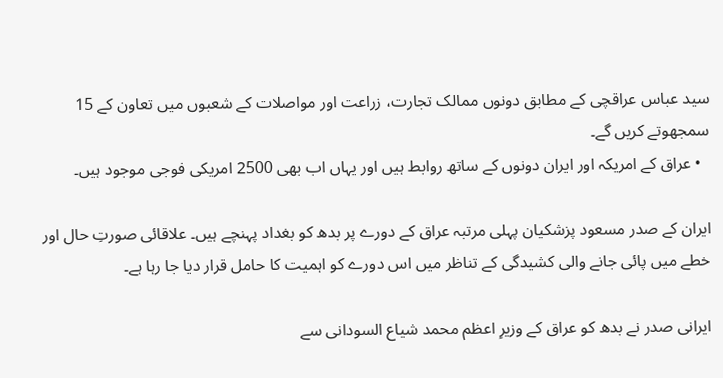سید عباس عراقچی کے مطابق دونوں ممالک تجارت، زراعت اور مواصلات کے شعبوں میں تعاون کے 15 سمجھوتے کریں گے۔
  • عراق کے امریکہ اور ایران دونوں کے ساتھ روابط ہیں اور یہاں اب بھی 2500 امریکی فوجی موجود ہیں۔

ایران کے صدر مسعود پزشکیان پہلی مرتبہ عراق کے دورے پر بدھ کو بغداد پہنچے ہیں۔ علاقائی صورتِ حال اور خطے میں پائی جانے والی کشیدگی کے تناظر میں اس دورے کو اہمیت کا حامل قرار دیا جا رہا ہے۔

ایرانی صدر نے بدھ کو عراق کے وزیرِ اعظم محمد شیاع السودانی سے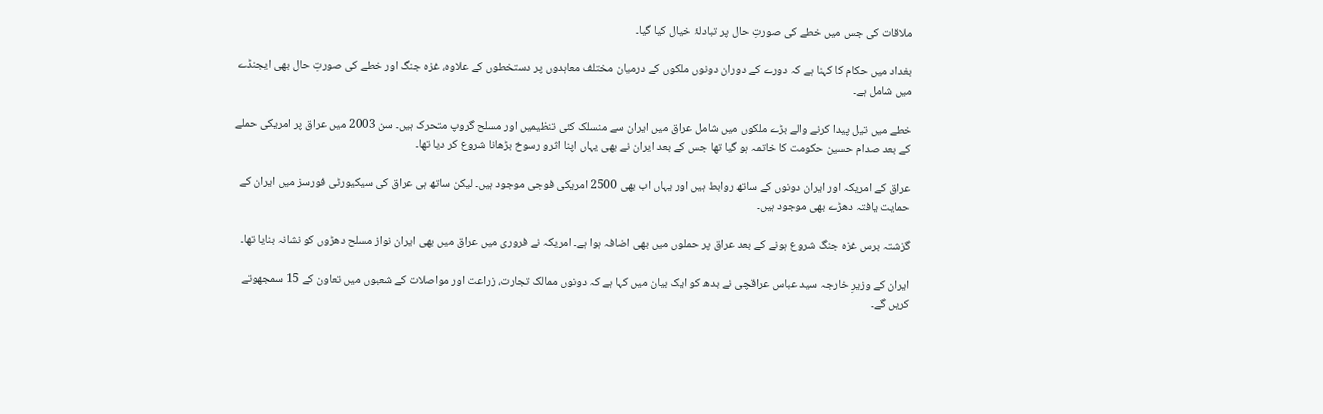ملاقات کی جس میں خطے کی صورتِ حال پر تبادلۂ خیال کیا گیا۔

بغداد میں حکام کا کہنا ہے کہ دورے کے دوران دونوں ملکوں کے درمیان مختلف معاہدوں پر دستخطوں کے علاوہ، غزہ جنگ اور خطے کی صورتِ حال بھی ایجنڈے میں شامل ہے۔

خطے میں تیل پیدا کرنے والے بڑے ملکوں میں شامل عراق میں ایران سے منسلک کئی تنظیمیں اور مسلح گروپ متحرک ہیں۔ سن 2003 میں عراق پر امریکی حملے کے بعد صدام حسین حکومت کا خاتمہ ہو گیا تھا جس کے بعد ایران نے بھی یہاں اپنا اثرو رسوخ بڑھانا شروع کر دیا تھا۔

عراق کے امریکہ اور ایران دونوں کے ساتھ روابط ہیں اور یہاں اب بھی 2500 امریکی فوجی موجود ہیں۔ لیکن ساتھ ہی عراق کی سیکیورٹی فورسز میں ایران کے حمایت یافتہ دھڑے بھی موجود ہیں۔

گزشتہ برس غزہ جنگ شروع ہونے کے بعد عراق پر حملوں میں بھی اضافہ ہوا ہے۔ امریکہ نے فروری میں عراق میں بھی ایران نواز مسلح دھڑوں کو نشانہ بنایا تھا۔

ایران کے وزیرِ خارجہ سید عباس عراقچی نے بدھ کو ایک بیان میں کہا ہے کہ دونوں ممالک تجارت، زراعت اور مواصلات کے شعبوں میں تعاون کے 15 سمجھوتے کریں گے۔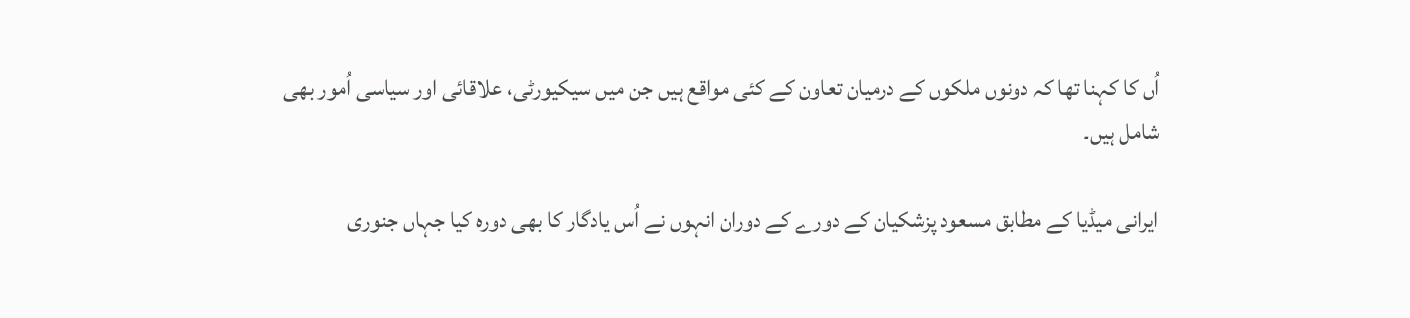اُں کا کہنا تھا کہ دونوں ملکوں کے درمیان تعاون کے کئی مواقع ہیں جن میں سیکیورٹی، علاقائی اور سیاسی اُمور بھی شامل ہیں۔

ایرانی میڈیا کے مطابق مسعود پزشکیان کے دورے کے دوران انہوں نے اُس یادگار کا بھی دورہ کیا جہاں جنوری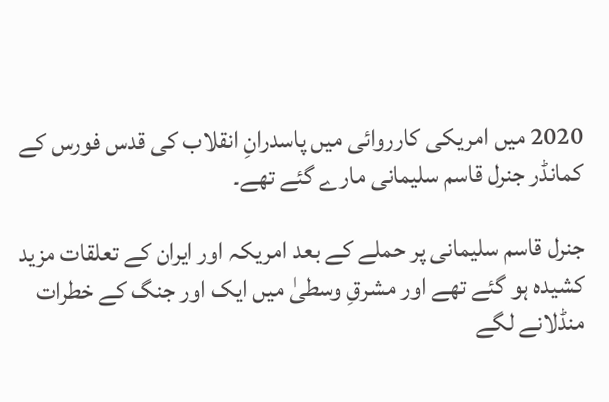2020 میں امریکی کارروائی میں پاسدرانِ انقلاب کی قدس فورس کے کمانڈر جنرل قاسم سلیمانی مارے گئے تھے۔

جنرل قاسم سلیمانی پر حملے کے بعد امریکہ اور ایران کے تعلقات مزید کشیدہ ہو گئے تھے اور مشرقِ وسطیٰ میں ایک اور جنگ کے خطرات منڈلانے لگے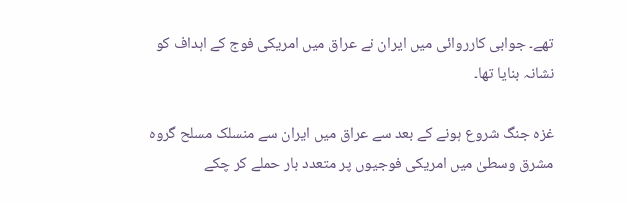تھے۔ جوابی کارروائی میں ایران نے عراق میں امریکی فوج کے اہداف کو نشانہ بنایا تھا۔

غزہ جنگ شروع ہونے کے بعد سے عراق میں ایران سے منسلک مسلح گروہ مشرق وسطیٰ میں امریکی فوجیوں پر متعدد بار حملے کر چکے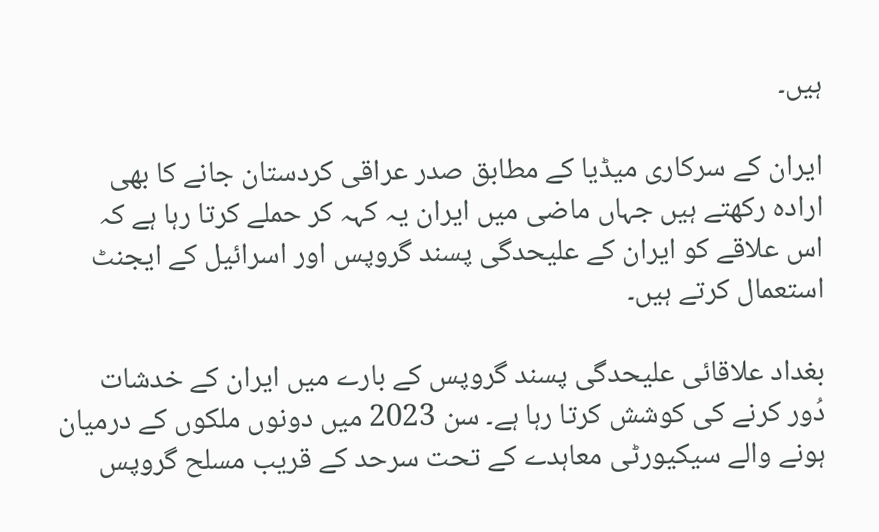ہیں۔

ایران کے سرکاری میڈیا کے مطابق صدر عراقی کردستان جانے کا بھی ارادہ رکھتے ہیں جہاں ماضی میں ایران یہ کہہ کر حملے کرتا رہا ہے کہ اس علاقے کو ایران کے علیحدگی پسند گروپس اور اسرائیل کے ایجنٹ استعمال کرتے ہیں۔

بغداد علاقائی علیحدگی پسند گروپس کے بارے میں ایران کے خدشات دُور کرنے کی کوشش کرتا رہا ہے۔ سن 2023 میں دونوں ملکوں کے درمیان ہونے والے سیکیورٹی معاہدے کے تحت سرحد کے قریب مسلح گروپس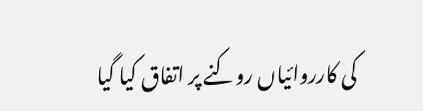کی کارروائیاں روکنے پر اتفاق کیا گیا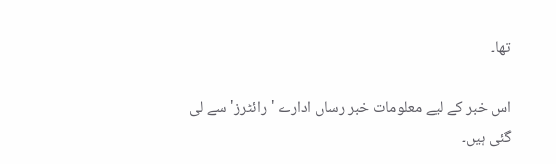تھا۔

اس خبر کے لیے معلومات خبر رساں ادارے 'رائٹرز' سے لی گئی ہیں۔